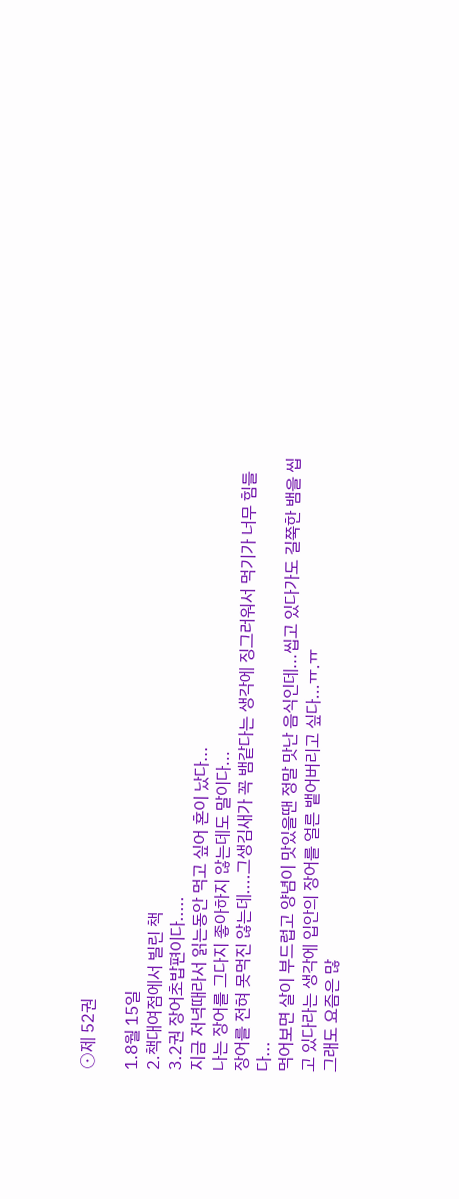⊙제 52권

1.8월 15일
2.책대여점에서 빌린 책
3.2권 장어초밥편이다.....
지금 저녁때라서 읽는동안 먹고 싶어 혼이 났다...
나는 장어를 그다지 좋아하지 않는데도 말이다...
장어를 전혀 못먹진 않는데....그생김새가 꼭 뱀같다는 생각에 징그러워서 먹기가 너무 힘들다...
먹어보면 살이 부드럽고 양념이 맛있을땐 정말 맛난 음식인데...씹고 있다가도 길쭉한 뱀을 씹고 있다라는 생각에 입안의 장어를 얼른 뱉어버리고 싶다...ㅠ.ㅠ
그래도 요즘은 많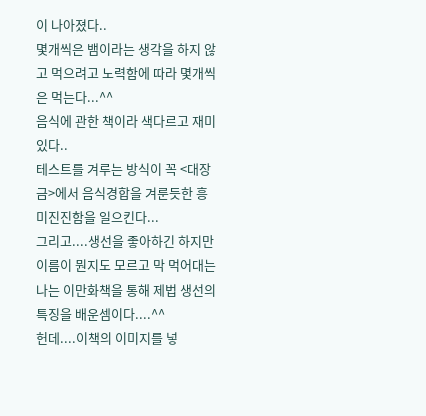이 나아졌다..
몇개씩은 뱀이라는 생각을 하지 않고 먹으려고 노력함에 따라 몇개씩은 먹는다...^^
음식에 관한 책이라 색다르고 재미있다..
테스트를 겨루는 방식이 꼭 <대장금>에서 음식경합을 겨룬듯한 흥미진진함을 일으킨다...
그리고....생선을 좋아하긴 하지만 이름이 뭔지도 모르고 막 먹어대는 나는 이만화책을 통해 제법 생선의 특징을 배운셈이다....^^
헌데....이책의 이미지를 넣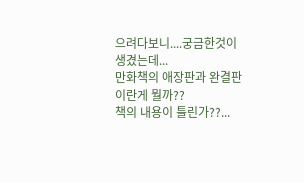으려다보니....궁금한것이 생겼는데...
만화책의 애장판과 완결판이란게 뭘까??
책의 내용이 틀린가??...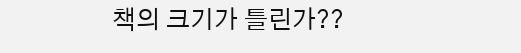책의 크기가 틀린가??